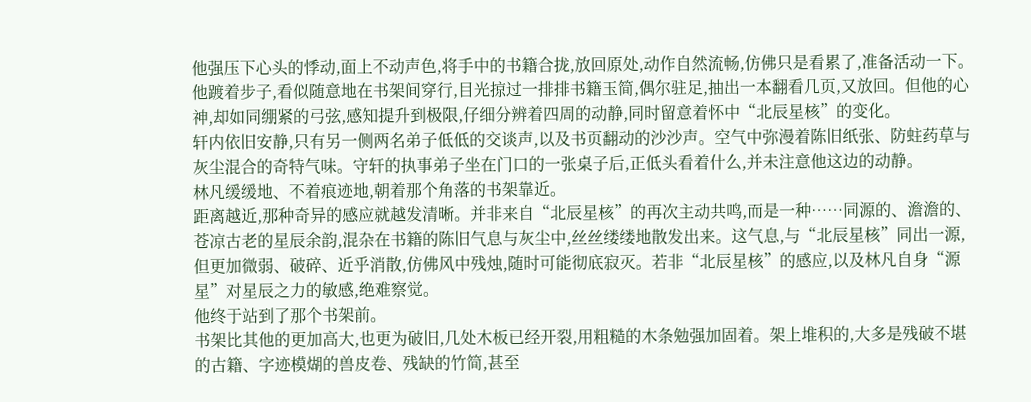他强压下心头的悸动,面上不动声色,将手中的书籍合拢,放回原处,动作自然流畅,仿佛只是看累了,准备活动一下。他踱着步子,看似随意地在书架间穿行,目光掠过一排排书籍玉简,偶尔驻足,抽出一本翻看几页,又放回。但他的心神,却如同绷紧的弓弦,感知提升到极限,仔细分辨着四周的动静,同时留意着怀中“北辰星核”的变化。
轩内依旧安静,只有另一侧两名弟子低低的交谈声,以及书页翻动的沙沙声。空气中弥漫着陈旧纸张、防蛀药草与灰尘混合的奇特气味。守轩的执事弟子坐在门口的一张桌子后,正低头看着什么,并未注意他这边的动静。
林凡缓缓地、不着痕迹地,朝着那个角落的书架靠近。
距离越近,那种奇异的感应就越发清晰。并非来自“北辰星核”的再次主动共鸣,而是一种……同源的、澹澹的、苍凉古老的星辰余韵,混杂在书籍的陈旧气息与灰尘中,丝丝缕缕地散发出来。这气息,与“北辰星核”同出一源,但更加微弱、破碎、近乎消散,仿佛风中残烛,随时可能彻底寂灭。若非“北辰星核”的感应,以及林凡自身“源星”对星辰之力的敏感,绝难察觉。
他终于站到了那个书架前。
书架比其他的更加高大,也更为破旧,几处木板已经开裂,用粗糙的木条勉强加固着。架上堆积的,大多是残破不堪的古籍、字迹模煳的兽皮卷、残缺的竹简,甚至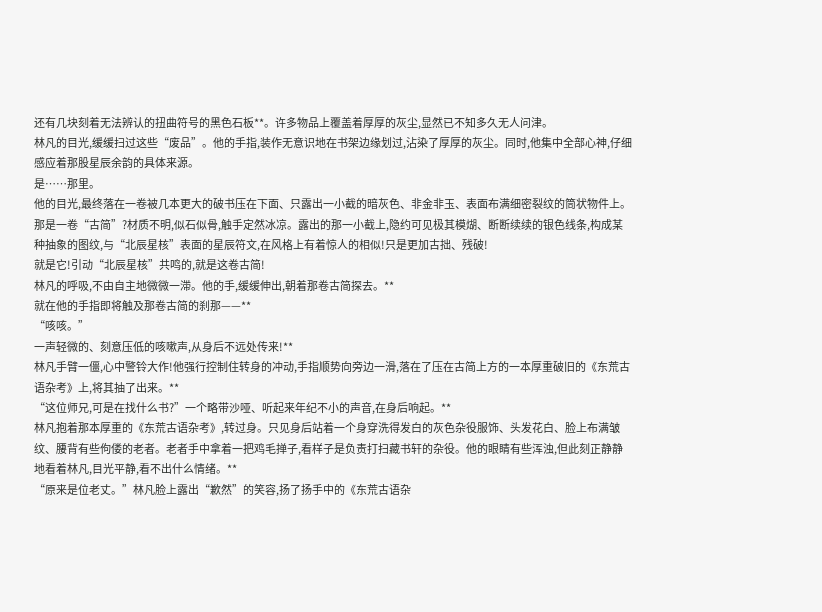还有几块刻着无法辨认的扭曲符号的黑色石板**。许多物品上覆盖着厚厚的灰尘,显然已不知多久无人问津。
林凡的目光,缓缓扫过这些“废品”。他的手指,装作无意识地在书架边缘划过,沾染了厚厚的灰尘。同时,他集中全部心神,仔细感应着那股星辰余韵的具体来源。
是……那里。
他的目光,最终落在一卷被几本更大的破书压在下面、只露出一小截的暗灰色、非金非玉、表面布满细密裂纹的筒状物件上。
那是一卷“古简”?材质不明,似石似骨,触手定然冰凉。露出的那一小截上,隐约可见极其模煳、断断续续的银色线条,构成某种抽象的图纹,与“北辰星核”表面的星辰符文,在风格上有着惊人的相似!只是更加古拙、残破!
就是它!引动“北辰星核”共鸣的,就是这卷古简!
林凡的呼吸,不由自主地微微一滞。他的手,缓缓伸出,朝着那卷古简探去。**
就在他的手指即将触及那卷古简的刹那——**
“咳咳。”
一声轻微的、刻意压低的咳嗽声,从身后不远处传来!**
林凡手臂一僵,心中警铃大作!他强行控制住转身的冲动,手指顺势向旁边一滑,落在了压在古简上方的一本厚重破旧的《东荒古语杂考》上,将其抽了出来。**
“这位师兄,可是在找什么书?”一个略带沙哑、听起来年纪不小的声音,在身后响起。**
林凡抱着那本厚重的《东荒古语杂考》,转过身。只见身后站着一个身穿洗得发白的灰色杂役服饰、头发花白、脸上布满皱纹、腰背有些佝偻的老者。老者手中拿着一把鸡毛掸子,看样子是负责打扫藏书轩的杂役。他的眼睛有些浑浊,但此刻正静静地看着林凡,目光平静,看不出什么情绪。**
“原来是位老丈。”林凡脸上露出“歉然”的笑容,扬了扬手中的《东荒古语杂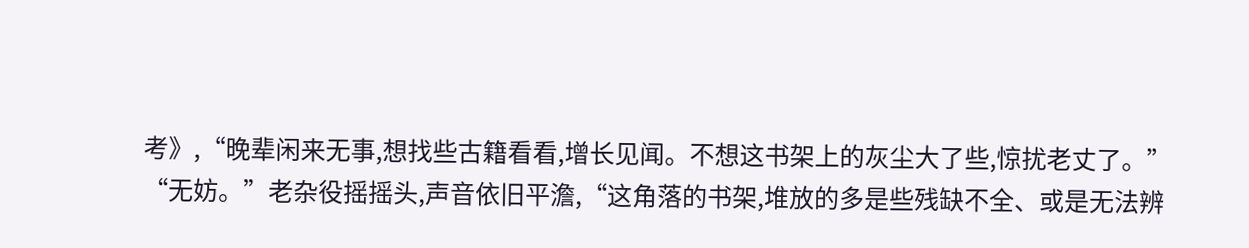考》,“晚辈闲来无事,想找些古籍看看,增长见闻。不想这书架上的灰尘大了些,惊扰老丈了。”
“无妨。”老杂役摇摇头,声音依旧平澹,“这角落的书架,堆放的多是些残缺不全、或是无法辨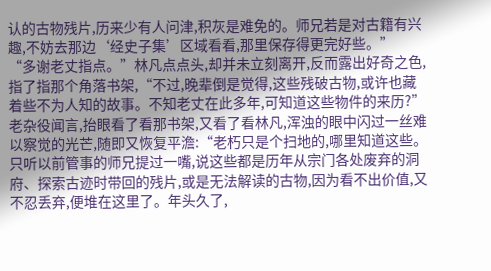认的古物残片,历来少有人问津,积灰是难免的。师兄若是对古籍有兴趣,不妨去那边‘经史子集’区域看看,那里保存得更完好些。”
“多谢老丈指点。”林凡点点头,却并未立刻离开,反而露出好奇之色,指了指那个角落书架,“不过,晚辈倒是觉得,这些残破古物,或许也藏着些不为人知的故事。不知老丈在此多年,可知道这些物件的来历?”
老杂役闻言,抬眼看了看那书架,又看了看林凡,浑浊的眼中闪过一丝难以察觉的光芒,随即又恢复平澹:“老朽只是个扫地的,哪里知道这些。只听以前管事的师兄提过一嘴,说这些都是历年从宗门各处废弃的洞府、探索古迹时带回的残片,或是无法解读的古物,因为看不出价值,又不忍丢弃,便堆在这里了。年头久了,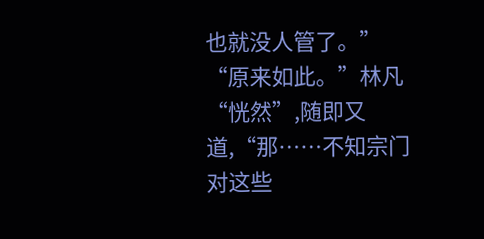也就没人管了。”
“原来如此。”林凡“恍然”,随即又道,“那……不知宗门对这些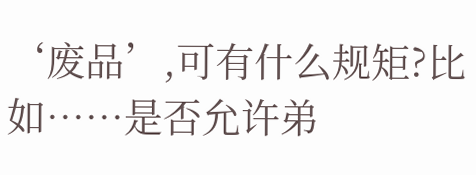‘废品’,可有什么规矩?比如……是否允许弟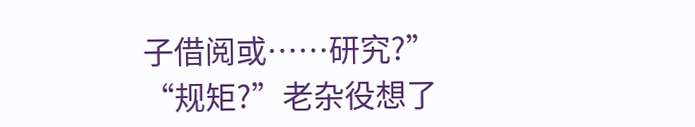子借阅或……研究?”
“规矩?”老杂役想了